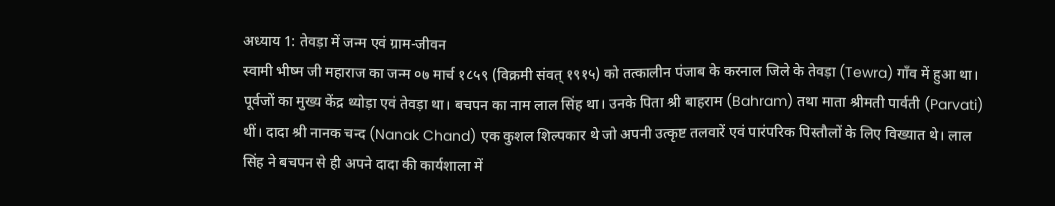अध्याय 1: तेवड़ा में जन्म एवं ग्राम-जीवन
स्वामी भीष्म जी महाराज का जन्म ०७ मार्च १८५९ (विक्रमी संवत् १९१५) को तत्कालीन पंजाब के करनाल जिले के तेवड़ा (Tewra) गाँव में हुआ था। पूर्वजों का मुख्य केंद्र थ्योड़ा एवं तेवड़ा था। बचपन का नाम लाल सिंह था। उनके पिता श्री बाहराम (Bahram) तथा माता श्रीमती पार्वती (Parvati) थीं। दादा श्री नानक चन्द (Nanak Chand) एक कुशल शिल्पकार थे जो अपनी उत्कृष्ट तलवारें एवं पारंपरिक पिस्तौलों के लिए विख्यात थे। लाल सिंह ने बचपन से ही अपने दादा की कार्यशाला में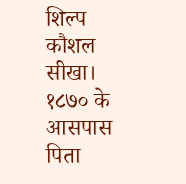शिल्प कौशल सीखा। १८७० के आसपास पिता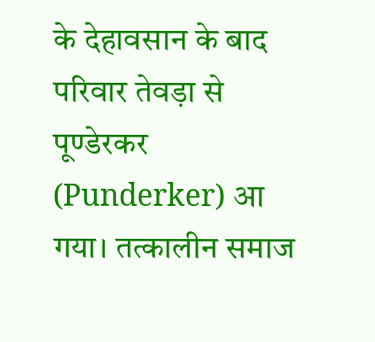के देहावसान के बाद परिवार तेवड़ा से पूण्डेरकर (Punderker) आ गया। तत्कालीन समाज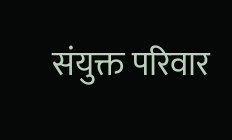संयुक्त परिवार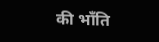की भाँति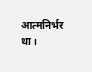आत्मनिर्भर था।